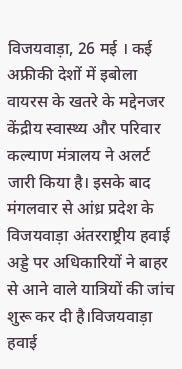विजयवाड़ा, 26 मई । कई अफ्रीकी देशों में इबोला वायरस के खतरे के मद्देनजर केंद्रीय स्वास्थ्य और परिवार कल्याण मंत्रालय ने अलर्ट जारी किया है। इसके बाद मंगलवार से आंध्र प्रदेश के विजयवाड़ा अंतरराष्ट्रीय हवाई अड्डे पर अधिकारियों ने बाहर से आने वाले यात्रियों की जांच शुरू कर दी है।विजयवाड़ा हवाई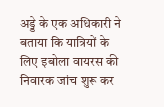अड्डे के एक अधिकारी ने बताया कि यात्रियों के लिए इबोला वायरस की निवारक जांच शुरू कर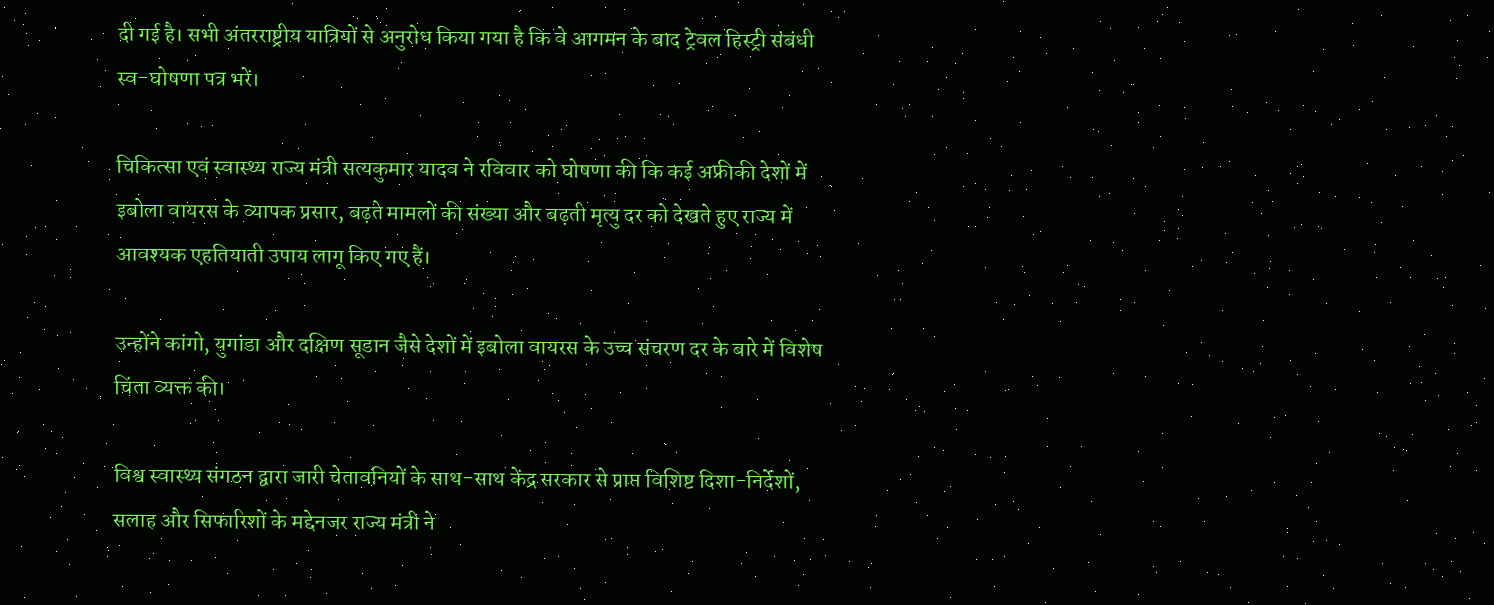दी गई है। सभी अंतरराष्ट्रीय यात्रियों से अनुरोध किया गया है कि वे आगमन के बाद ट्रेवल हिस्ट्री संबंधी स्व-घोषणा पत्र भरें।

चिकित्सा एवं स्वास्थ्य राज्य मंत्री सत्यकुमार यादव ने रविवार को घोषणा की कि कई अफ्रीकी देशों में इबोला वायरस के व्यापक प्रसार, बढ़ते मामलों की संख्या और बढ़ती मृत्यु दर को देखते हुए राज्य में आवश्यक एहतियाती उपाय लागू किए गए हैं।

उन्होंने कांगो, युगांडा और दक्षिण सूडान जैसे देशों में इबोला वायरस के उच्च संचरण दर के बारे में विशेष चिंता व्यक्त की।

विश्व स्वास्थ्य संगठन द्वारा जारी चेतावनियों के साथ-साथ केंद्र सरकार से प्राप्त विशिष्ट दिशा-निर्देशों, सलाह और सिफारिशों के मद्देनजर राज्य मंत्री ने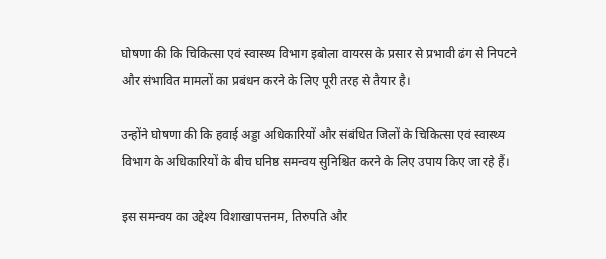घोषणा की कि चिकित्सा एवं स्वास्थ्य विभाग इबोला वायरस के प्रसार से प्रभावी ढंग से निपटने और संभावित मामलों का प्रबंधन करने के लिए पूरी तरह से तैयार है।

उन्होंने घोषणा की कि हवाई अड्डा अधिकारियों और संबंधित जिलों के चिकित्सा एवं स्वास्थ्य विभाग के अधिकारियों के बीच घनिष्ठ समन्वय सुनिश्चित करने के लिए उपाय किए जा रहे हैं।

इस समन्वय का उद्देश्य विशाखापत्तनम, तिरुपति और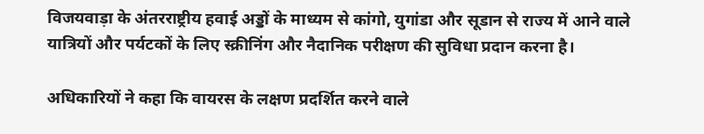विजयवाड़ा के अंतरराष्ट्रीय हवाई अड्डों के माध्यम से कांगो, युगांडा और सूडान से राज्य में आने वाले यात्रियों और पर्यटकों के लिए स्क्रीनिंग और नैदानिक परीक्षण की सुविधा प्रदान करना है।

अधिकारियों ने कहा कि वायरस के लक्षण प्रदर्शित करने वाले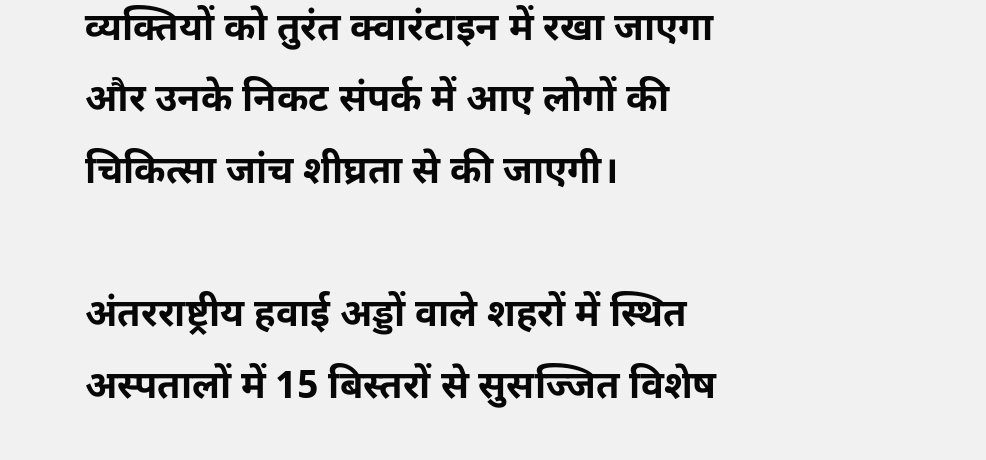व्यक्तियों को तुरंत क्वारंटाइन में रखा जाएगा और उनके निकट संपर्क में आए लोगों की चिकित्सा जांच शीघ्रता से की जाएगी।

अंतरराष्ट्रीय हवाई अड्डों वाले शहरों में स्थित अस्पतालों में 15 बिस्तरों से सुसज्जित विशेष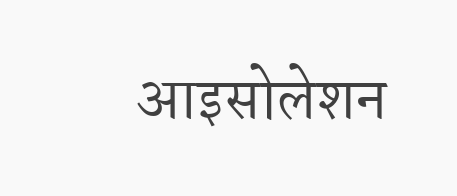आइसोलेशन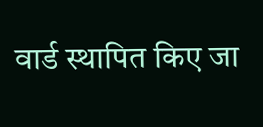वार्ड स्थापित किए जा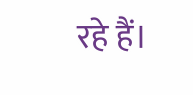रहे हैं।